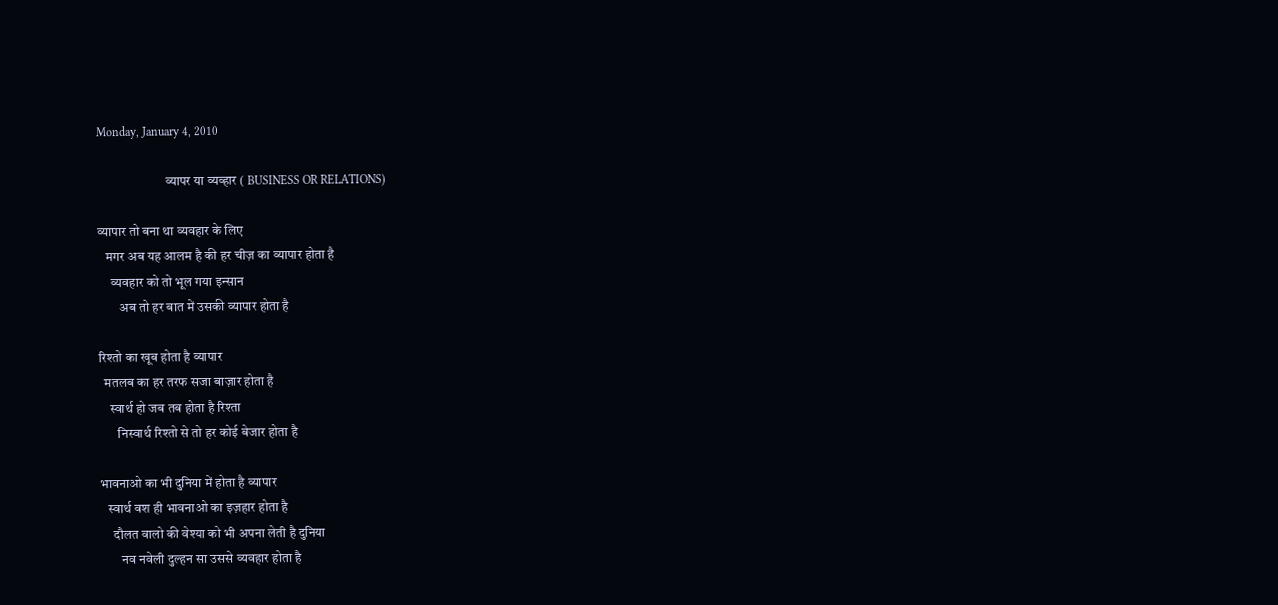Monday, January 4, 2010

                          व्यापर या व्यव्हार ( BUSINESS OR RELATIONS)

व्यापार तो बना था व्यवहार के लिए
   मगर अब यह आलम है की हर चीज़ का व्यापार होता है
     व्यवहार को तो भूल गया इन्सान
        अब तो हर बात में उसकी व्यापार होता है

रिश्तो का खूब होता है व्यापार
  मतलब का हर तरफ सजा बाज़ार होता है
    स्वार्थ हो जब तब होता है रिश्ता
       निस्वार्थ रिश्तो से तो हर कोई बेजार होता है

भावनाओ का भी दुनिया में होता है व्यापार
   स्वार्थ वश ही भावनाओ का इज़हार होता है
     दौलत वालो की वेश्या को भी अपना लेती है दुनिया
        नव नवेली दुल्हन सा उससे व्यवहार होता है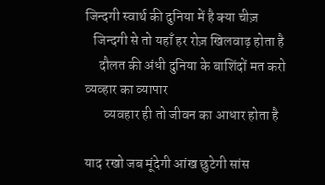जिन्दगी स्वार्थ की दुनिया में है क्या चीज़
   जिन्दगी से तो यहाँ हर रोज़ खिलवाढ़ होता है
     दौलत की अंधी दुनिया के बाशिंदों मत करो व्यव्हार का व्यापार
       व्यवहार ही तो जीवन का आधार होता है

याद रखो जब मूंदेगी आंख छुटेगी सांस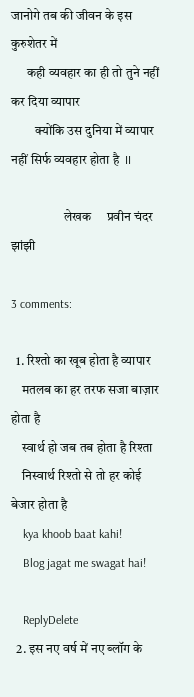जानोगे तब की जीवन के इस कुरुशेतर में
      कही व्यवहार का ही तो तुने नहीं  कर दिया व्यापार
         क्योंकि उस दुनिया में व्यापार नहीं सिर्फ व्यवहार होता है  II

                    लेखक     प्रवीन चंदर झांझी

3 comments:

  1. रिश्तो का खूब होता है व्यापार
    मतलब का हर तरफ सजा बाज़ार होता है
    स्वार्थ हो जब तब होता है रिश्ता
    निस्वार्थ रिश्तो से तो हर कोई बेजार होता है
    kya khoob baat kahi!
    Blog jagat me swagat hai!

    ReplyDelete
  2. इस नए वर्ष में नए ब्‍लॉग के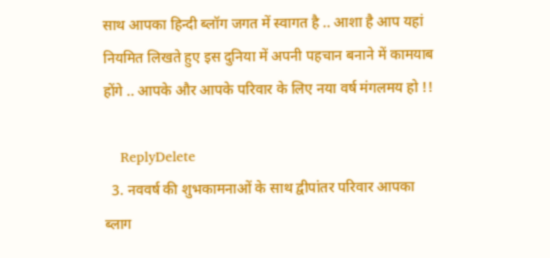साथ आपका हिन्‍दी ब्‍लॉग जगत में स्‍वागत है .. आशा है आप यहां नियमित लिखते हुए इस दुनिया में अपनी पहचान बनाने में कामयाब होंगे .. आपके और आपके परिवार के लिए नया वर्ष मंगलमय हो !!

    ReplyDelete
  3. नववर्ष की शुभकामनाओं के साथ द्वीपांतर परिवार आपका ब्लाग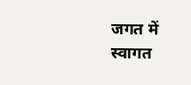जगत में स्वागत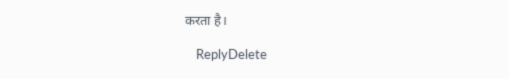करता है।

    ReplyDelete